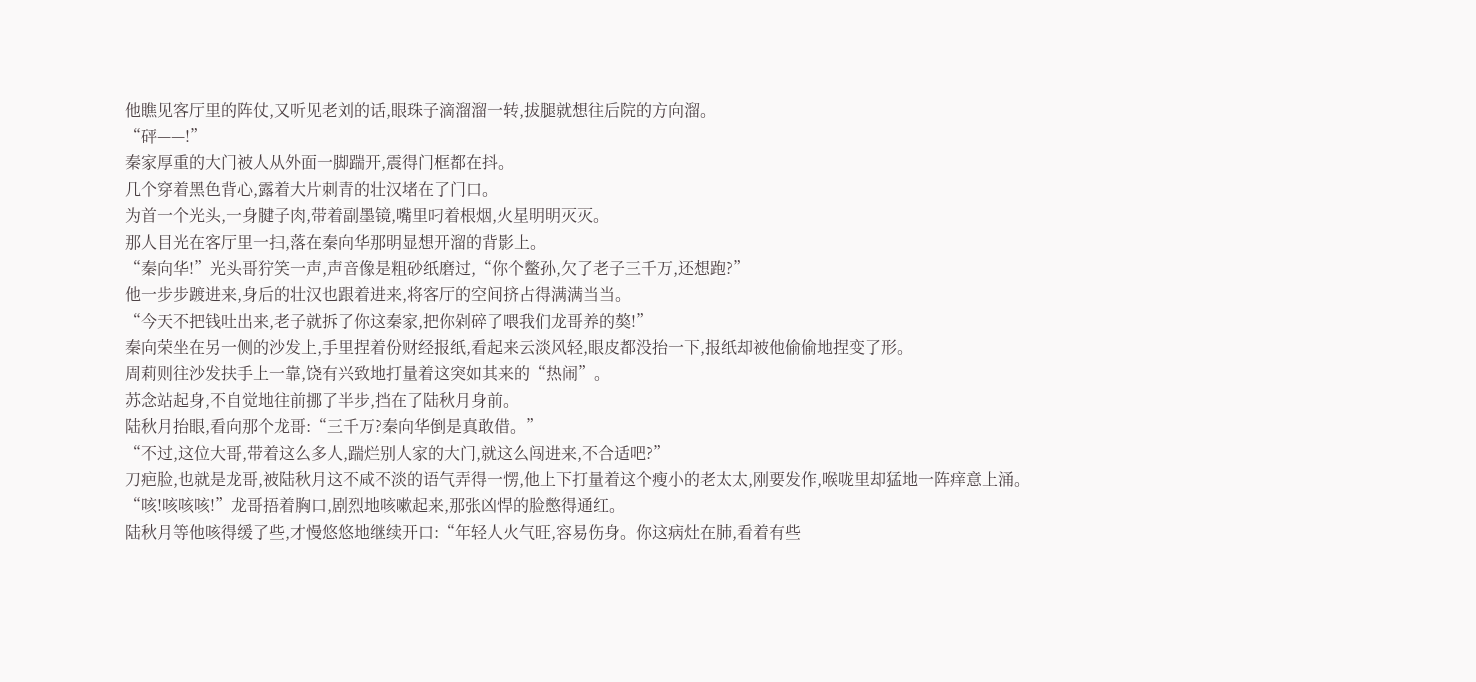他瞧见客厅里的阵仗,又听见老刘的话,眼珠子滴溜溜一转,拔腿就想往后院的方向溜。
“砰——!”
秦家厚重的大门被人从外面一脚踹开,震得门框都在抖。
几个穿着黑色背心,露着大片刺青的壮汉堵在了门口。
为首一个光头,一身腱子肉,带着副墨镜,嘴里叼着根烟,火星明明灭灭。
那人目光在客厅里一扫,落在秦向华那明显想开溜的背影上。
“秦向华!”光头哥狞笑一声,声音像是粗砂纸磨过,“你个鳖孙,欠了老子三千万,还想跑?”
他一步步踱进来,身后的壮汉也跟着进来,将客厅的空间挤占得满满当当。
“今天不把钱吐出来,老子就拆了你这秦家,把你剁碎了喂我们龙哥养的獒!”
秦向荣坐在另一侧的沙发上,手里捏着份财经报纸,看起来云淡风轻,眼皮都没抬一下,报纸却被他偷偷地捏变了形。
周莉则往沙发扶手上一靠,饶有兴致地打量着这突如其来的“热闹”。
苏念站起身,不自觉地往前挪了半步,挡在了陆秋月身前。
陆秋月抬眼,看向那个龙哥:“三千万?秦向华倒是真敢借。”
“不过,这位大哥,带着这么多人,踹烂别人家的大门,就这么闯进来,不合适吧?”
刀疤脸,也就是龙哥,被陆秋月这不咸不淡的语气弄得一愣,他上下打量着这个瘦小的老太太,刚要发作,喉咙里却猛地一阵痒意上涌。
“咳!咳咳咳!”龙哥捂着胸口,剧烈地咳嗽起来,那张凶悍的脸憋得通红。
陆秋月等他咳得缓了些,才慢悠悠地继续开口:“年轻人火气旺,容易伤身。你这病灶在肺,看着有些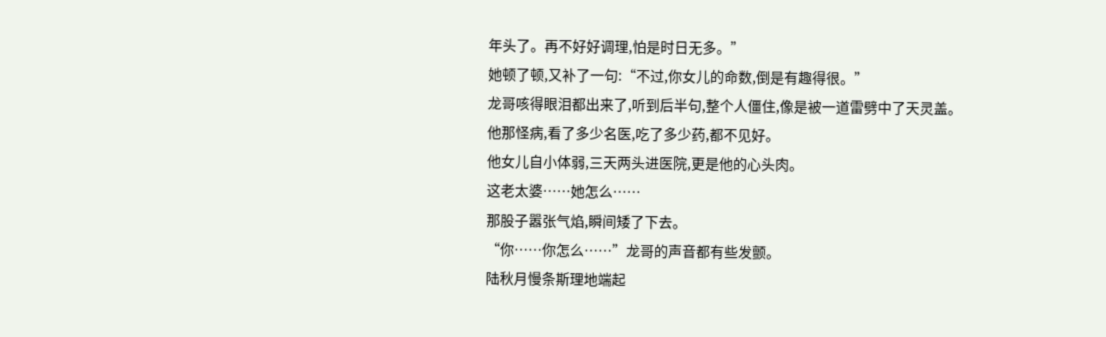年头了。再不好好调理,怕是时日无多。”
她顿了顿,又补了一句:“不过,你女儿的命数,倒是有趣得很。”
龙哥咳得眼泪都出来了,听到后半句,整个人僵住,像是被一道雷劈中了天灵盖。
他那怪病,看了多少名医,吃了多少药,都不见好。
他女儿自小体弱,三天两头进医院,更是他的心头肉。
这老太婆……她怎么……
那股子嚣张气焰,瞬间矮了下去。
“你……你怎么……”龙哥的声音都有些发颤。
陆秋月慢条斯理地端起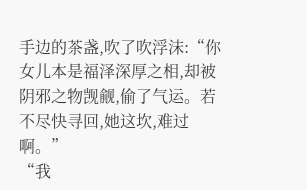手边的茶盏,吹了吹浮沫:“你女儿本是福泽深厚之相,却被阴邪之物觊觎,偷了气运。若不尽快寻回,她这坎,难过啊。”
“我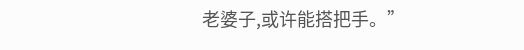老婆子,或许能搭把手。”